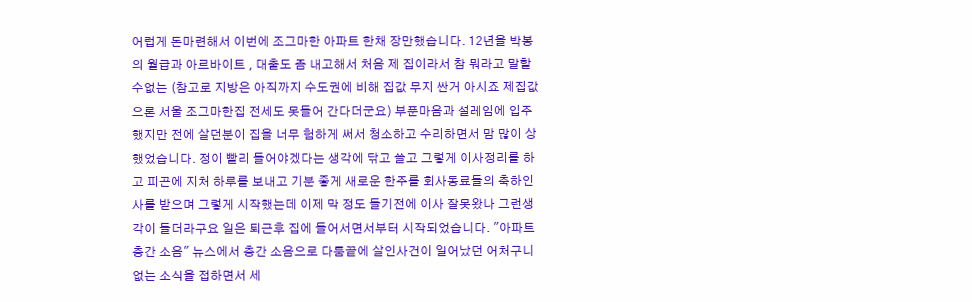어럽게 돈마련해서 이번에 조그마한 아파트 한채 장만했습니다. 12년을 박봉의 월급과 아르바이트 , 대출도 좀 내고해서 처음 제 집이라서 참 뭐라고 말할수없는 (참고로 지방은 아직까지 수도권에 비해 집값 무지 싼거 아시죠 제집값으론 서울 조그마한집 전세도 못들어 간다더군요) 부푼마음과 설레임에 입주했지만 전에 살던분이 집을 너무 험하게 써서 청소하고 수리하면서 맘 많이 상했었습니다. 정이 빨리 들어야겠다는 생각에 닦고 쓸고 그렇게 이사정리를 하고 피곤에 지처 하루를 보내고 기분 좋게 새로운 한주를 회사동료들의 축하인사를 받으며 그렇게 시작했는데 이제 막 정도 들기전에 이사 잘못왔나 그런생각이 들더라구요 일은 퇴근후 집에 들어서면서부터 시작되었습니다. "아파트 층간 소음" 뉴스에서 층간 소음으로 다툼끝에 살인사건이 일어났던 어처구니 없는 소식을 접하면서 세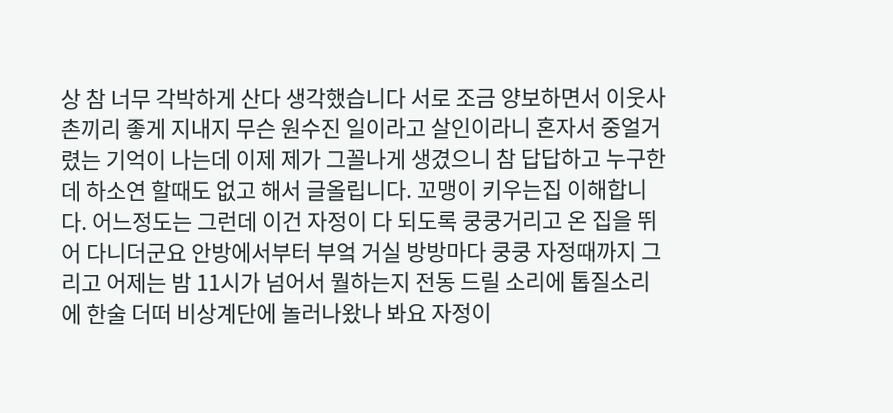상 참 너무 각박하게 산다 생각했습니다 서로 조금 양보하면서 이웃사촌끼리 좋게 지내지 무슨 원수진 일이라고 살인이라니 혼자서 중얼거렸는 기억이 나는데 이제 제가 그꼴나게 생겼으니 참 답답하고 누구한데 하소연 할때도 없고 해서 글올립니다. 꼬맹이 키우는집 이해합니다. 어느정도는 그런데 이건 자정이 다 되도록 쿵쿵거리고 온 집을 뛰어 다니더군요 안방에서부터 부엌 거실 방방마다 쿵쿵 자정때까지 그리고 어제는 밤 11시가 넘어서 뭘하는지 전동 드릴 소리에 톱질소리에 한술 더떠 비상계단에 놀러나왔나 봐요 자정이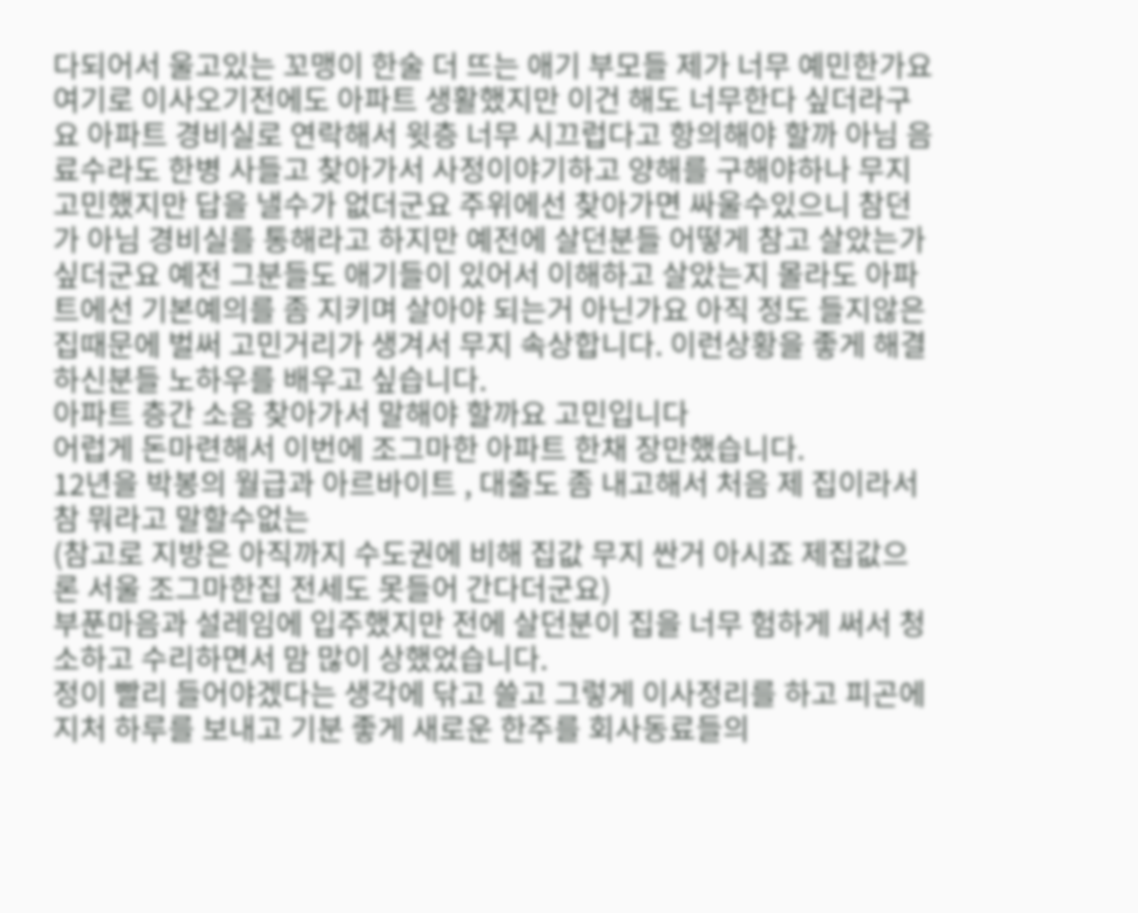다되어서 울고있는 꼬맹이 한술 더 뜨는 애기 부모들 제가 너무 예민한가요 여기로 이사오기전에도 아파트 생활했지만 이건 해도 너무한다 싶더라구요 아파트 경비실로 연락해서 윗층 너무 시끄럽다고 항의해야 할까 아님 음료수라도 한병 사들고 찾아가서 사정이야기하고 양해를 구해야하나 무지 고민했지만 답을 낼수가 없더군요 주위에선 찾아가면 싸울수있으니 참던가 아님 경비실를 통해라고 하지만 예전에 살던분들 어떻게 참고 살았는가 싶더군요 예전 그분들도 애기들이 있어서 이해하고 살았는지 몰라도 아파트에선 기본예의를 좀 지키며 살아야 되는거 아닌가요 아직 정도 들지않은 집때문에 벌써 고민거리가 생겨서 무지 속상합니다. 이런상황을 좋게 해결하신분들 노하우를 배우고 싶습니다.
아파트 층간 소음 찾아가서 말해야 할까요 고민입니다
어럽게 돈마련해서 이번에 조그마한 아파트 한채 장만했습니다.
12년을 박봉의 월급과 아르바이트 , 대출도 좀 내고해서 처음 제 집이라서 참 뭐라고 말할수없는
(참고로 지방은 아직까지 수도권에 비해 집값 무지 싼거 아시죠 제집값으론 서울 조그마한집 전세도 못들어 간다더군요)
부푼마음과 설레임에 입주했지만 전에 살던분이 집을 너무 험하게 써서 청소하고 수리하면서 맘 많이 상했었습니다.
정이 빨리 들어야겠다는 생각에 닦고 쓸고 그렇게 이사정리를 하고 피곤에 지처 하루를 보내고 기분 좋게 새로운 한주를 회사동료들의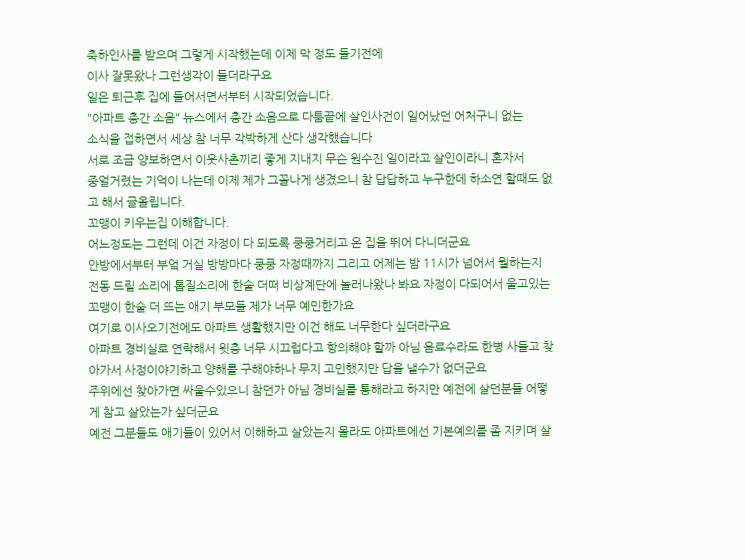축하인사를 받으며 그렇게 시작했는데 이제 막 정도 들기전에
이사 잘못왔나 그런생각이 들더라구요
일은 퇴근후 집에 들어서면서부터 시작되었습니다.
"아파트 층간 소음" 뉴스에서 층간 소음으로 다툼끝에 살인사건이 일어났던 어처구니 없는
소식을 접하면서 세상 참 너무 각박하게 산다 생각했습니다
서로 조금 양보하면서 이웃사촌끼리 좋게 지내지 무슨 원수진 일이라고 살인이라니 혼자서
중얼거렸는 기억이 나는데 이제 제가 그꼴나게 생겼으니 참 답답하고 누구한데 하소연 할때도 없고 해서 글올립니다.
꼬맹이 키우는집 이해합니다.
어느정도는 그런데 이건 자정이 다 되도록 쿵쿵거리고 온 집을 뛰어 다니더군요
안방에서부터 부엌 거실 방방마다 쿵쿵 자정때까지 그리고 어제는 밤 11시가 넘어서 뭘하는지
전동 드릴 소리에 톱질소리에 한술 더떠 비상계단에 놀러나왔나 봐요 자정이 다되어서 울고있는 꼬맹이 한술 더 뜨는 애기 부모들 제가 너무 예민한가요
여기로 이사오기전에도 아파트 생활했지만 이건 해도 너무한다 싶더라구요
아파트 경비실로 연락해서 윗층 너무 시끄럽다고 항의해야 할까 아님 음료수라도 한병 사들고 찾아가서 사정이야기하고 양해를 구해야하나 무지 고민했지만 답을 낼수가 없더군요
주위에선 찾아가면 싸울수있으니 참던가 아님 경비실를 통해라고 하지만 예전에 살던분들 어떻게 참고 살았는가 싶더군요
예전 그분들도 애기들이 있어서 이해하고 살았는지 몰라도 아파트에선 기본예의를 좀 지키며 살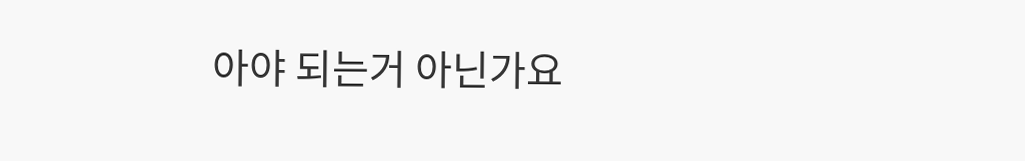아야 되는거 아닌가요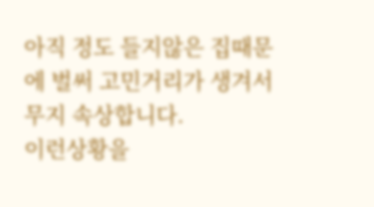아직 정도 들지않은 집때문에 벌써 고민거리가 생겨서 무지 속상합니다.
이런상황을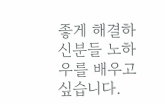좋게 해결하신분들 노하우를 배우고 싶습니다.